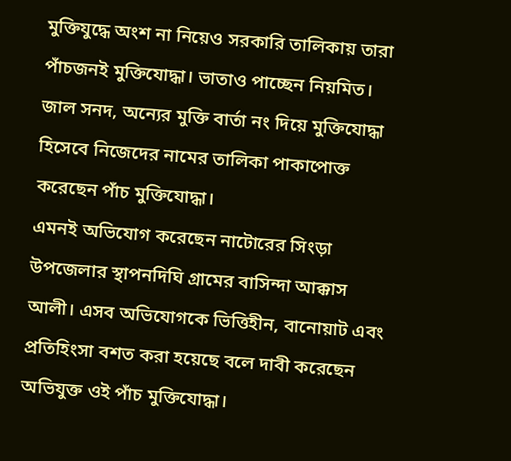মুক্তিযুদ্ধে অংশ না নিয়েও সরকারি তালিকায় তারা পাঁচজনই মুক্তিযোদ্ধা। ভাতাও পাচ্ছেন নিয়মিত। জাল সনদ, অন্যের মুক্তি বার্তা নং দিয়ে মুক্তিযোদ্ধা হিসেবে নিজেদের নামের তালিকা পাকাপোক্ত করেছেন পাঁচ মুক্তিযোদ্ধা।
এমনই অভিযোগ করেছেন নাটোরের সিংড়া উপজেলার স্থাপনদিঘি গ্রামের বাসিন্দা আক্কাস আলী। এসব অভিযোগকে ভিত্তিহীন, বানোয়াট এবং প্রতিহিংসা বশত করা হয়েছে বলে দাবী করেছেন অভিযুক্ত ওই পাঁচ মুক্তিযোদ্ধা।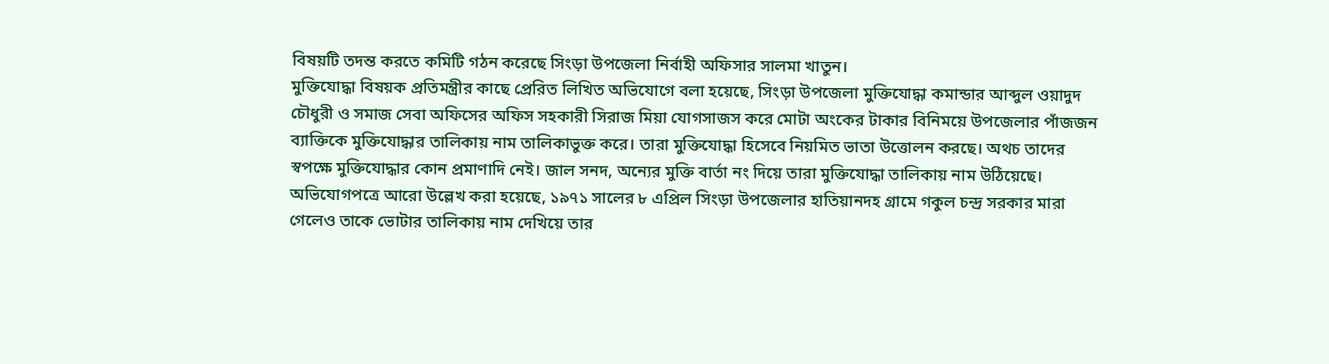বিষয়টি তদন্ত করতে কমিটি গঠন করেছে সিংড়া উপজেলা নির্বাহী অফিসার সালমা খাতুন।
মুক্তিযোদ্ধা বিষয়ক প্রতিমন্ত্রীর কাছে প্রেরিত লিখিত অভিযোগে বলা হয়েছে, সিংড়া উপজেলা মুক্তিযোদ্ধা কমান্ডার আব্দুল ওয়াদুদ চৌধুরী ও সমাজ সেবা অফিসের অফিস সহকারী সিরাজ মিয়া যোগসাজস করে মোটা অংকের টাকার বিনিময়ে উপজেলার পাঁজজন ব্যাক্তিকে মুক্তিযোদ্ধার তালিকায় নাম তালিকাভুক্ত করে। তারা মুক্তিযোদ্ধা হিসেবে নিয়মিত ভাতা উত্তোলন করছে। অথচ তাদের স্বপক্ষে মুক্তিযোদ্ধার কোন প্রমাণাদি নেই। জাল সনদ, অন্যের মুক্তি বার্তা নং দিয়ে তারা মুক্তিযোদ্ধা তালিকায় নাম উঠিয়েছে।
অভিযোগপত্রে আরো উল্লেখ করা হয়েছে, ১৯৭১ সালের ৮ এপ্রিল সিংড়া উপজেলার হাতিয়ানদহ গ্রামে গকুল চন্দ্র সরকার মারা গেলেও তাকে ভোটার তালিকায় নাম দেখিয়ে তার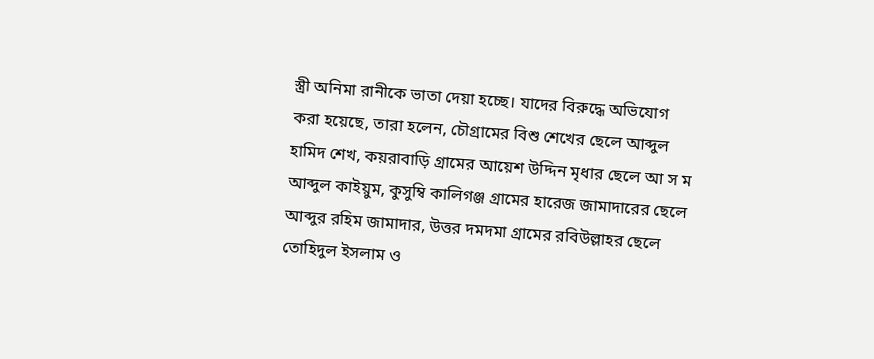স্ত্রী অনিমা রানীকে ভাতা দেয়া হচ্ছে। যাদের বিরুদ্ধে অভিযোগ করা হয়েছে, তারা হলেন, চৌগ্রামের বিশু শেখের ছেলে আব্দুল হামিদ শেখ, কয়রাবাড়ি গ্রামের আয়েশ উদ্দিন মৃধার ছেলে আ স ম আব্দুল কাইয়ুম, কুসুম্বি কালিগঞ্জ গ্রামের হারেজ জামাদারের ছেলে আব্দুর রহিম জামাদার, উত্তর দমদমা গ্রামের রবিউল্লাহর ছেলে তোহিদুল ইসলাম ও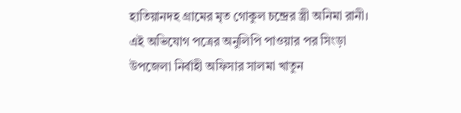হাতিয়ানদহ গ্রামের মৃত গোকুল চন্দ্রের স্ত্রী অনিমা রানী।
এই অভিযোগ পত্রের অনুলিপি পাওয়ার পর সিংড়া উপজেলা নির্বাহী অফিসার সালমা খাতুন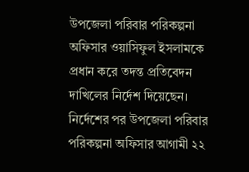উপজেলা পরিবার পরিকল্পনা অফিসার ওয়াসিফুল ইসলামকে প্রধান করে তদন্ত প্রতিবেদন দাখিলের নির্দেশ দিয়েছেন। নির্দেশের পর উপজেলা পরিবার পরিকল্পনা অফিসার আগামী ২২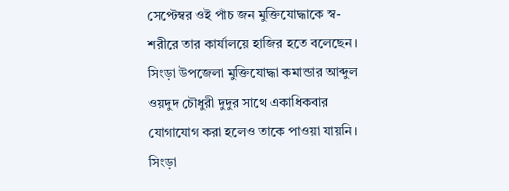সেপ্টেম্বর ওই পাঁচ জন মুক্তিযোদ্ধাকে স্ব-শরীরে তার কার্যালয়ে হাজির হতে বলেছেন।
সিংড়া উপজেলা মুক্তিযোদ্ধা কমান্ডার আব্দুল ওয়দুদ চৌধুরী দুদুর সাথে একাধিকবার যোগাযোগ করা হলেও তাকে পাওয়া যায়নি।
সিংড়া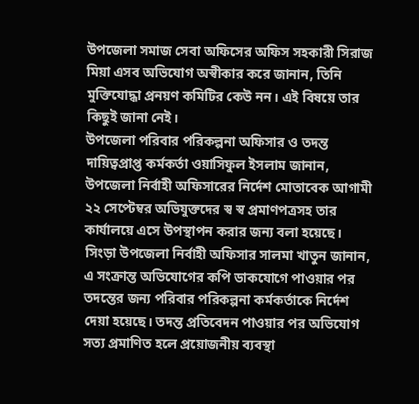উপজেলা সমাজ সেবা অফিসের অফিস সহকারী সিরাজ মিয়া এসব অভিযোগ অস্বীকার করে জানান, তিনি মুক্তিযোদ্ধা প্রনয়ণ কমিটির কেউ নন। এই বিষয়ে তার কিছুই জানা নেই।
উপজেলা পরিবার পরিকল্পনা অফিসার ও তদন্ত দায়িত্বপ্রাপ্ত কর্মকর্তা ওয়াসিফুল ইসলাম জানান, উপজেলা নির্বাহী অফিসারের নির্দেশ মোতাবেক আগামী ২২ সেপ্টেম্বর অভিযুক্তদের স্ব স্ব প্রমাণপত্রসহ তার কার্যালয়ে এসে উপস্থাপন করার জন্য বলা হয়েছে।
সিংড়া উপজেলা নির্বাহী অফিসার সালমা খাতুন জানান, এ সংক্রান্ত অভিযোগের কপি ডাকযোগে পাওয়ার পর তদন্তের জন্য পরিবার পরিকল্পনা কর্মকর্তাকে নির্দেশ দেয়া হয়েছে। তদন্ত প্রতিবেদন পাওয়ার পর অভিযোগ সত্য প্রমাণিত হলে প্রয়োজনীয় ব্যবস্থা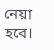নেয়া হবে।